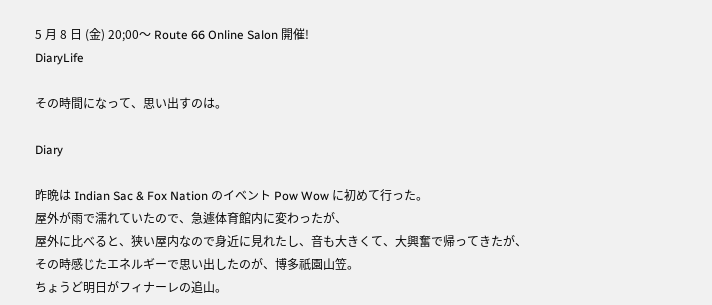5 月 8 日 (金) 20;00〜 Route 66 Online Salon 開催!
DiaryLife

その時間になって、思い出すのは。

Diary

昨晩は Indian Sac & Fox Nation のイベント Pow Wow に初めて行った。
屋外が雨で濡れていたので、急遽体育館内に変わったが、
屋外に比べると、狭い屋内なので身近に見れたし、音も大きくて、大興奮で帰ってきたが、
その時感じたエネルギーで思い出したのが、博多祇園山笠。
ちょうど明日がフィナーレの追山。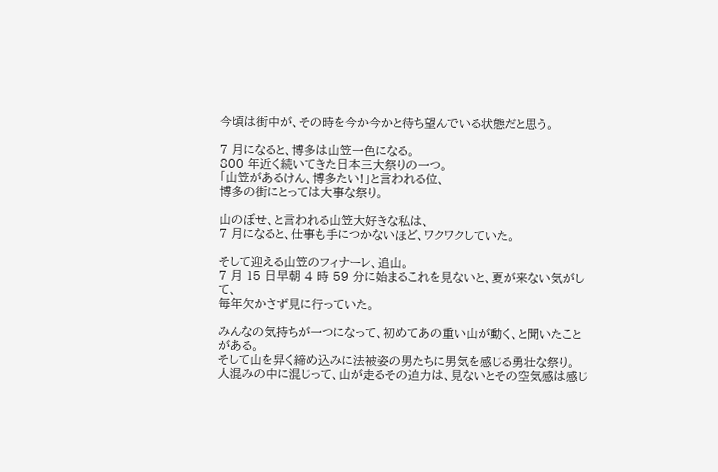今頃は街中が、その時を今か今かと待ち望んでいる状態だと思う。

7 月になると、博多は山笠一色になる。
800 年近く続いてきた日本三大祭りの一つ。
「山笠があるけん、博多たい!」と言われる位、
博多の街にとっては大事な祭り。

山のぼせ、と言われる山笠大好きな私は、
7 月になると、仕事も手につかないほど、ワクワクしていた。

そして迎える山笠のフィナーレ、追山。
7 月 15 日早朝 4 時 59 分に始まるこれを見ないと、夏が来ない気がして、
毎年欠かさず見に行っていた。

みんなの気持ちが一つになって、初めてあの重い山が動く、と聞いたことがある。
そして山を舁く締め込みに法被姿の男たちに男気を感じる勇壮な祭り。
人混みの中に混じって、山が走るその迫力は、見ないとその空気感は感じ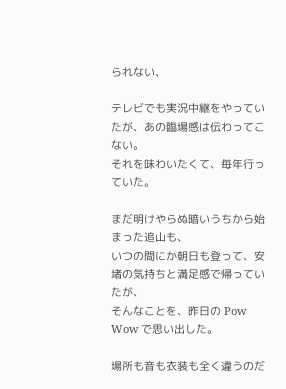られない、

テレビでも実況中継をやっていたが、あの臨場感は伝わってこない。
それを味わいたくて、毎年行っていた。

まだ明けやらぬ暗いうちから始まった追山も、
いつの間にか朝日も登って、安堵の気持ちと満足感で帰っていたが、
そんなことを、昨日の Pow Wow で思い出した。

場所も音も衣装も全く違うのだ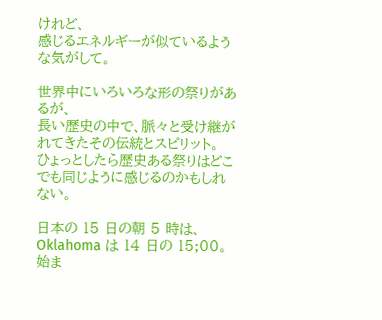けれど、
感じるエネルギーが似ているような気がして。

世界中にいろいろな形の祭りがあるが、
長い歴史の中で、脈々と受け継がれてきたその伝統とスピリット。
ひょっとしたら歴史ある祭りはどこでも同じように感じるのかもしれない。

日本の 15 日の朝 5 時は、Oklahoma は 14 日の 15;00。
始ま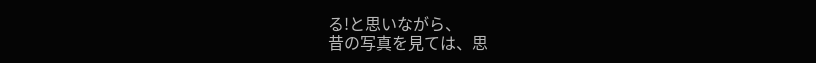る!と思いながら、
昔の写真を見ては、思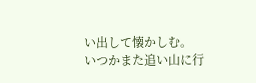い出して懐かしむ。
いつかまた追い山に行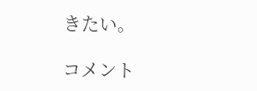きたい。

コメント